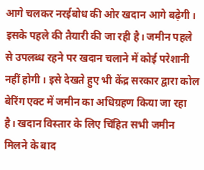आगे चलकर नरईबोध की ओर खदान आगे बढ़ेगी। इसके पहले की तैयारी की जा रही है। जमीन पहले से उपलब्ध रहने पर खदान चलाने में कोई परेशानी नहीं होगी। इसे देखते हुए भी केंद्र सरकार द्वारा कोल बेरिंग एक्ट में जमीन का अधिग्रहण किया जा रहा है। खदान विस्तार के लिए चिंहित सभी जमीन मिलने के बाद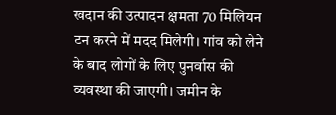खदान की उत्पादन क्षमता 70 मिलियन टन करने में मदद मिलेगी। गांव को लेने के बाद लोगों के लिए पुनर्वास की व्यवस्था की जाएगी। जमीन के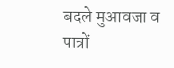बदले मुआवजा व पात्रों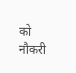को नौकरी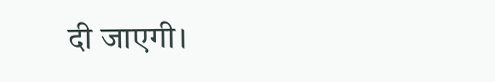दी जाएगी।